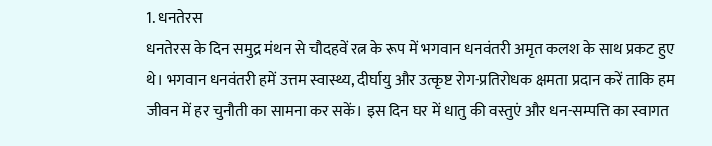1. धनतेरस
धनतेरस के दिन समुद्र मंथन से चौदहवें रत्न के रूप में भगवान धनवंतरी अमृत कलश के साथ प्रकट हुए थे। भगवान धनवंतरी हमें उत्तम स्वास्थ्य, दीर्घायु और उत्कृष्ट रोग-प्रतिरोधक क्षमता प्रदान करें ताकि हम जीवन में हर चुनौती का सामना कर सकें। इस दिन घर में धातु की वस्तुएं और धन-सम्पत्ति का स्वागत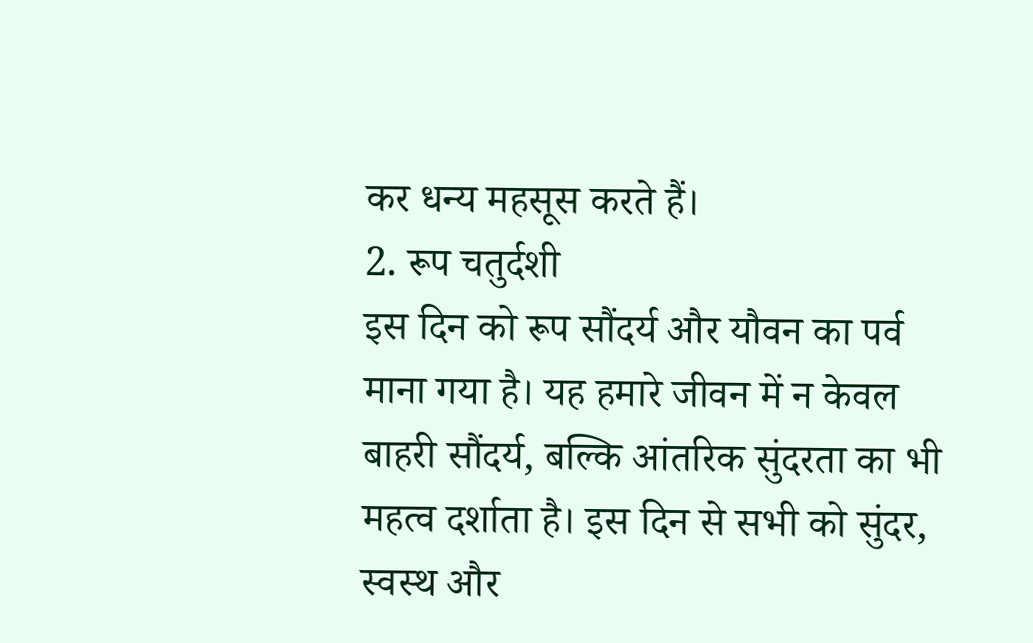कर धन्य महसूस करते हैं।
2. रूप चतुर्दशी
इस दिन को रूप सौंदर्य और यौवन का पर्व माना गया है। यह हमारे जीवन में न केवल बाहरी सौंदर्य, बल्कि आंतरिक सुंदरता का भी महत्व दर्शाता है। इस दिन से सभी को सुंदर, स्वस्थ और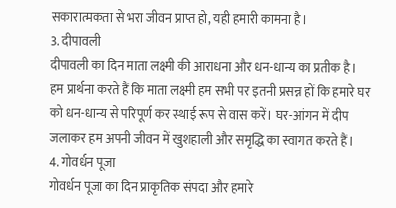सकारात्मकता से भरा जीवन प्राप्त हो, यही हमारी कामना है।
3. दीपावली
दीपावली का दिन माता लक्ष्मी की आराधना और धन-धान्य का प्रतीक है। हम प्रार्थना करते हैं कि माता लक्ष्मी हम सभी पर इतनी प्रसन्न हों कि हमारे घर को धन-धान्य से परिपूर्ण कर स्थाई रूप से वास करें। घर-आंगन में दीप जलाकर हम अपनी जीवन में खुशहाली और समृद्धि का स्वागत करते हैं।
4. गोवर्धन पूजा
गोवर्धन पूजा का दिन प्राकृतिक संपदा और हमारे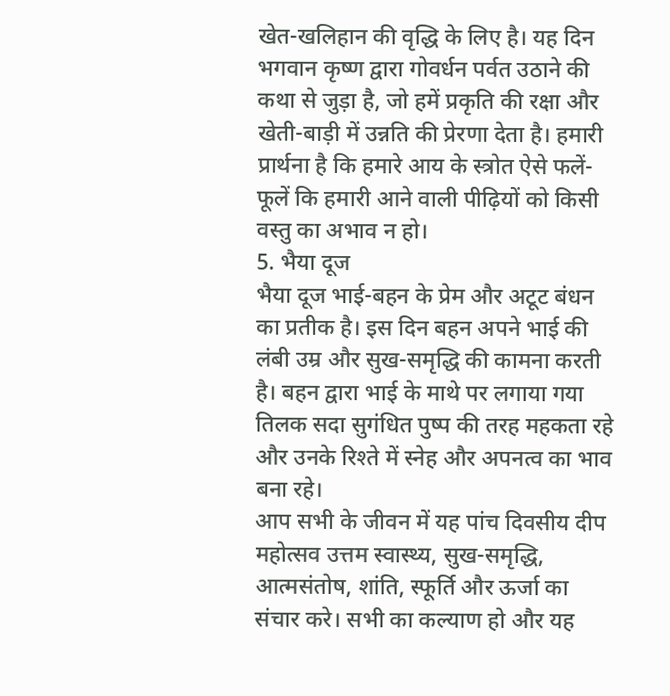खेत-खलिहान की वृद्धि के लिए है। यह दिन भगवान कृष्ण द्वारा गोवर्धन पर्वत उठाने की कथा से जुड़ा है, जो हमें प्रकृति की रक्षा और खेती-बाड़ी में उन्नति की प्रेरणा देता है। हमारी प्रार्थना है कि हमारे आय के स्त्रोत ऐसे फलें-फूलें कि हमारी आने वाली पीढ़ियों को किसी वस्तु का अभाव न हो।
5. भैया दूज
भैया दूज भाई-बहन के प्रेम और अटूट बंधन का प्रतीक है। इस दिन बहन अपने भाई की लंबी उम्र और सुख-समृद्धि की कामना करती है। बहन द्वारा भाई के माथे पर लगाया गया तिलक सदा सुगंधित पुष्प की तरह महकता रहे और उनके रिश्ते में स्नेह और अपनत्व का भाव बना रहे।
आप सभी के जीवन में यह पांच दिवसीय दीप महोत्सव उत्तम स्वास्थ्य, सुख-समृद्धि, आत्मसंतोष, शांति, स्फूर्ति और ऊर्जा का संचार करे। सभी का कल्याण हो और यह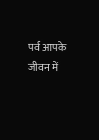पर्व आपके जीवन में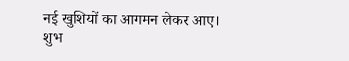नई खुशियों का आगमन लेकर आए।
शुभ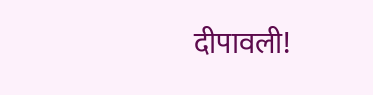दीपावली!